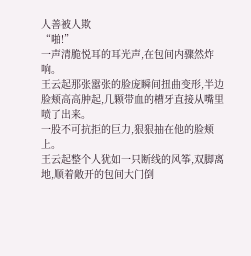人善被人欺
“啪!”
一声清脆悦耳的耳光声,在包间内骤然炸响。
王云起那张嚣张的脸庞瞬间扭曲变形,半边脸颊高高肿起,几颗带血的槽牙直接从嘴里喷了出来。
一股不可抗拒的巨力,狠狠抽在他的脸颊上。
王云起整个人犹如一只断线的风筝,双脚离地,顺着敞开的包间大门倒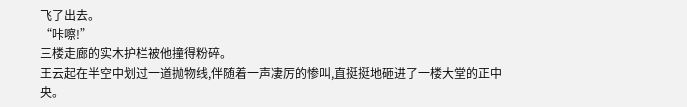飞了出去。
“咔嚓!”
三楼走廊的实木护栏被他撞得粉碎。
王云起在半空中划过一道抛物线,伴随着一声凄厉的惨叫,直挺挺地砸进了一楼大堂的正中央。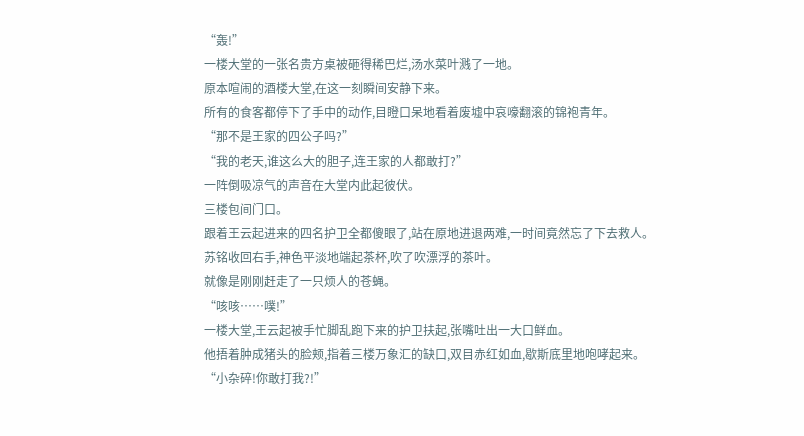“轰!”
一楼大堂的一张名贵方桌被砸得稀巴烂,汤水菜叶溅了一地。
原本喧闹的酒楼大堂,在这一刻瞬间安静下来。
所有的食客都停下了手中的动作,目瞪口呆地看着废墟中哀嚎翻滚的锦袍青年。
“那不是王家的四公子吗?”
“我的老天,谁这么大的胆子,连王家的人都敢打?”
一阵倒吸凉气的声音在大堂内此起彼伏。
三楼包间门口。
跟着王云起进来的四名护卫全都傻眼了,站在原地进退两难,一时间竟然忘了下去救人。
苏铭收回右手,神色平淡地端起茶杯,吹了吹漂浮的茶叶。
就像是刚刚赶走了一只烦人的苍蝇。
“咳咳……噗!”
一楼大堂,王云起被手忙脚乱跑下来的护卫扶起,张嘴吐出一大口鲜血。
他捂着肿成猪头的脸颊,指着三楼万象汇的缺口,双目赤红如血,歇斯底里地咆哮起来。
“小杂碎!你敢打我?!”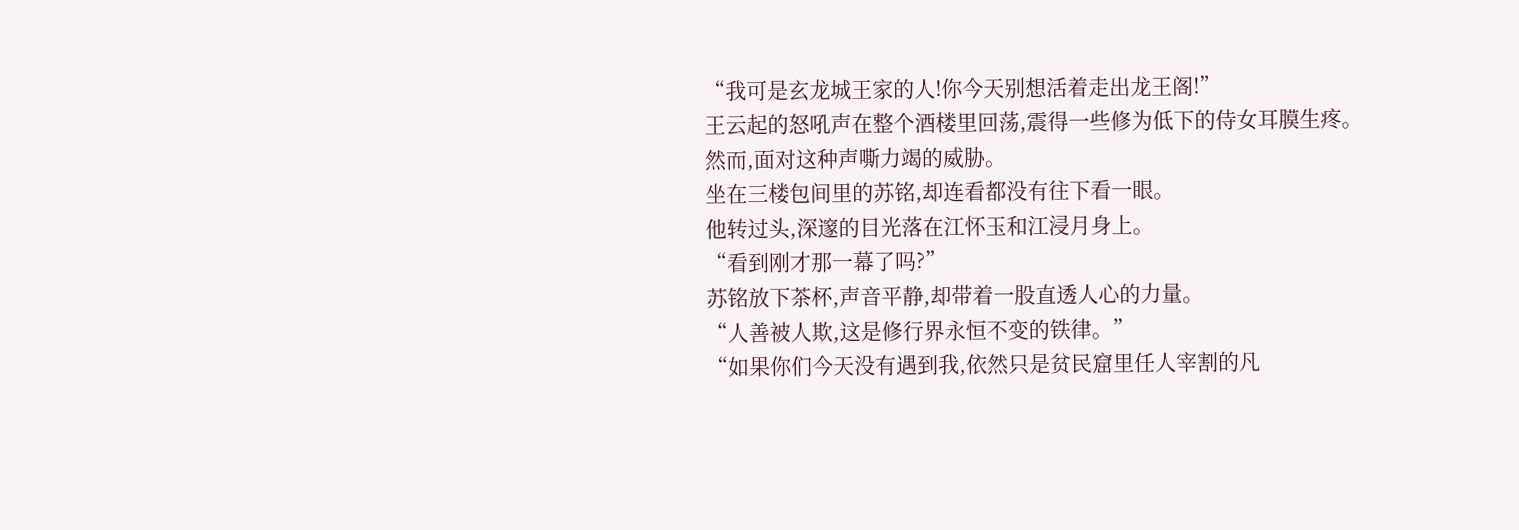“我可是玄龙城王家的人!你今天别想活着走出龙王阁!”
王云起的怒吼声在整个酒楼里回荡,震得一些修为低下的侍女耳膜生疼。
然而,面对这种声嘶力竭的威胁。
坐在三楼包间里的苏铭,却连看都没有往下看一眼。
他转过头,深邃的目光落在江怀玉和江浸月身上。
“看到刚才那一幕了吗?”
苏铭放下茶杯,声音平静,却带着一股直透人心的力量。
“人善被人欺,这是修行界永恒不变的铁律。”
“如果你们今天没有遇到我,依然只是贫民窟里任人宰割的凡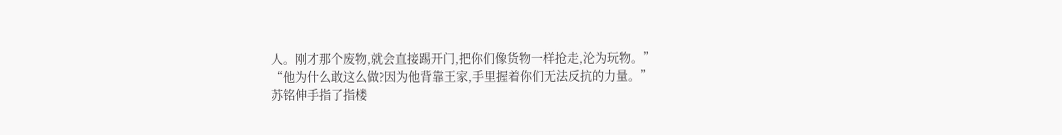人。刚才那个废物,就会直接踢开门,把你们像货物一样抢走,沦为玩物。”
“他为什么敢这么做?因为他背靠王家,手里握着你们无法反抗的力量。”
苏铭伸手指了指楼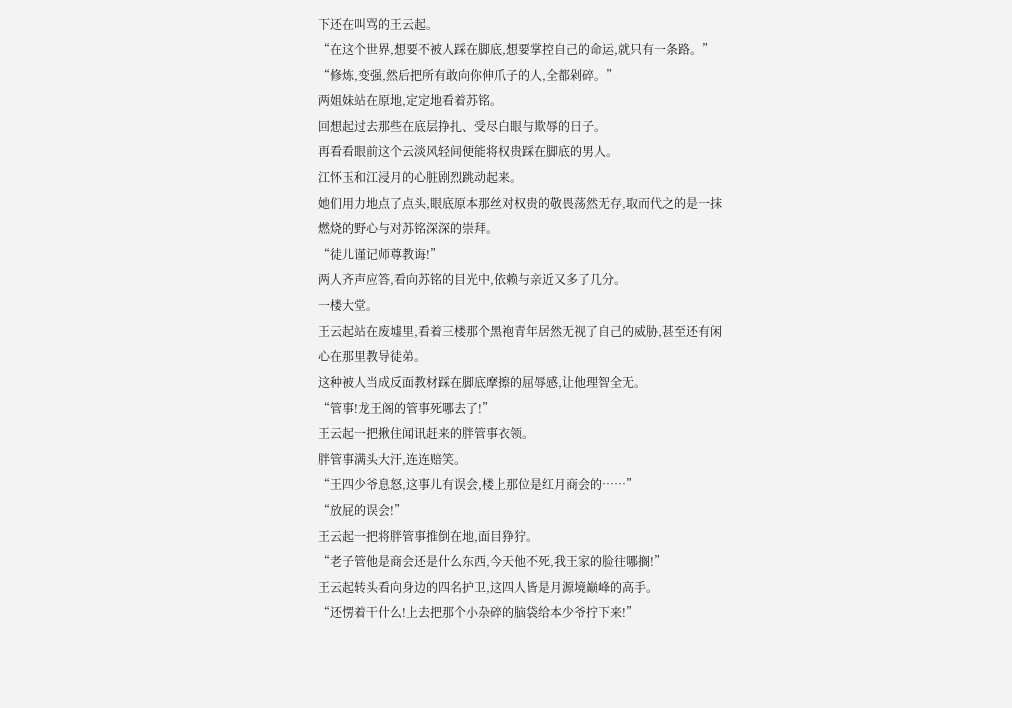下还在叫骂的王云起。
“在这个世界,想要不被人踩在脚底,想要掌控自己的命运,就只有一条路。”
“修炼,变强,然后把所有敢向你伸爪子的人,全都剁碎。”
两姐妹站在原地,定定地看着苏铭。
回想起过去那些在底层挣扎、受尽白眼与欺辱的日子。
再看看眼前这个云淡风轻间便能将权贵踩在脚底的男人。
江怀玉和江浸月的心脏剧烈跳动起来。
她们用力地点了点头,眼底原本那丝对权贵的敬畏荡然无存,取而代之的是一抹燃烧的野心与对苏铭深深的崇拜。
“徒儿谨记师尊教诲!”
两人齐声应答,看向苏铭的目光中,依赖与亲近又多了几分。
一楼大堂。
王云起站在废墟里,看着三楼那个黑袍青年居然无视了自己的威胁,甚至还有闲心在那里教导徒弟。
这种被人当成反面教材踩在脚底摩擦的屈辱感,让他理智全无。
“管事!龙王阁的管事死哪去了!”
王云起一把揪住闻讯赶来的胖管事衣领。
胖管事满头大汗,连连赔笑。
“王四少爷息怒,这事儿有误会,楼上那位是红月商会的……”
“放屁的误会!”
王云起一把将胖管事推倒在地,面目狰狞。
“老子管他是商会还是什么东西,今天他不死,我王家的脸往哪搁!”
王云起转头看向身边的四名护卫,这四人皆是月源境巅峰的高手。
“还愣着干什么!上去把那个小杂碎的脑袋给本少爷拧下来!”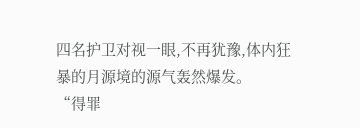四名护卫对视一眼,不再犹豫,体内狂暴的月源境的源气轰然爆发。
“得罪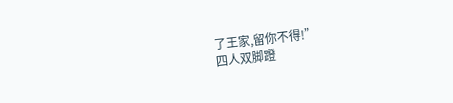了王家,留你不得!”
四人双脚蹬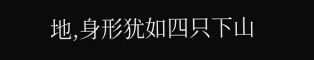地,身形犹如四只下山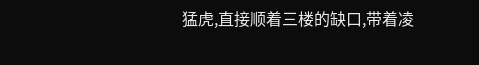猛虎,直接顺着三楼的缺口,带着凌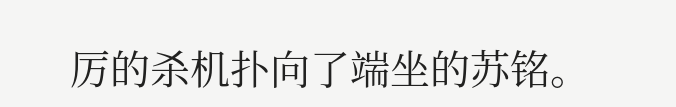厉的杀机扑向了端坐的苏铭。